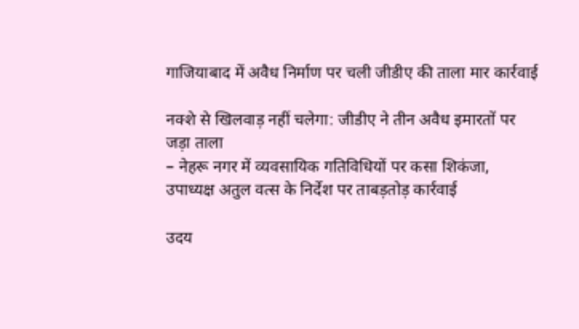गाजियाबाद में अवैध निर्माण पर चली जीडीए की ताला मार कार्रवाई

नक्शे से खिलवाड़ नहीं चलेगा: जीडीए ने तीन अवैध इमारतों पर जड़ा ताला
– नेहरू नगर में व्यवसायिक गतिविधियों पर कसा शिकंजा, उपाध्यक्ष अतुल वत्स के निर्देश पर ताबड़तोड़ कार्रवाई

उदय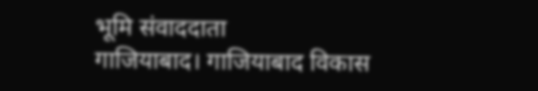भूमि संवाददाता
गाजियाबाद। गाजियाबाद विकास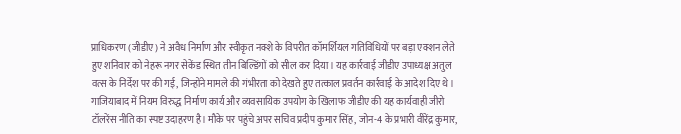प्राधिकरण (जीडीए) ने अवैध निर्माण और स्वीकृत नक्शे के विपरीत कॉमर्शियल गतिविधियों पर बड़ा एक्शन लेते हुए शनिवार को नेहरू नगर सेकेंड स्थित तीन बिल्डिंगों को सील कर दिया। यह कार्रवाई जीडीए उपाध्यक्ष अतुल वत्स के निर्देश पर की गई, जिन्होंने मामले की गंभीरता को देखते हुए तत्काल प्रवर्तन कार्रवाई के आदेश दिए थे। गाजियाबाद में नियम विरुद्ध निर्माण कार्य और व्यवसायिक उपयोग के खिलाफ जीडीए की यह कार्यवाही जीरो टॉलरेंस नीति का स्पष्ट उदाहरण है। मौके पर पहुंचे अपर सचिव प्रदीप कुमार सिंह, जोन-4 के प्रभारी वीरेंद्र कुमार,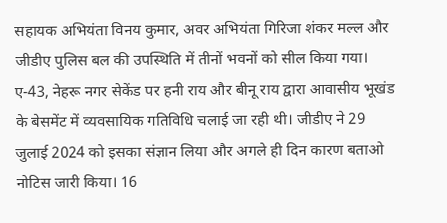सहायक अभियंता विनय कुमार, अवर अभियंता गिरिजा शंकर मल्ल और जीडीए पुलिस बल की उपस्थिति में तीनों भवनों को सील किया गया। ए-43, नेहरू नगर सेकेंड पर हनी राय और बीनू राय द्वारा आवासीय भूखंड के बेसमेंट में व्यवसायिक गतिविधि चलाई जा रही थी। जीडीए ने 29 जुलाई 2024 को इसका संज्ञान लिया और अगले ही दिन कारण बताओ नोटिस जारी किया। 16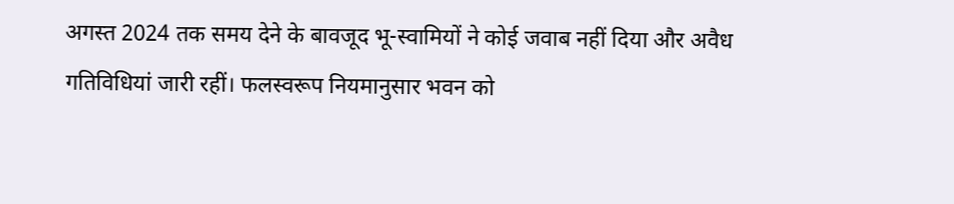अगस्त 2024 तक समय देने के बावजूद भू-स्वामियों ने कोई जवाब नहीं दिया और अवैध गतिविधियां जारी रहीं। फलस्वरूप नियमानुसार भवन को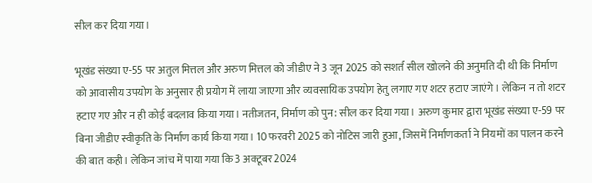सील कर दिया गया।

भूखंड संख्या ए-55 पर अतुल मित्तल और अरुण मित्तल को जीडीए ने 3 जून 2025 को सशर्त सील खोलने की अनुमति दी थी कि निर्माण को आवासीय उपयोग के अनुसार ही प्रयोग में लाया जाएगा और व्यवसायिक उपयोग हेतु लगाए गए शटर हटाए जाएंगे। लेकिन न तो शटर हटाए गए और न ही कोई बदलाव किया गया। नतीजतन, निर्माण को पुन: सील कर दिया गया। अरुण कुमार द्वारा भूखंड संख्या ए-59 पर बिना जीडीए स्वीकृति के निर्माण कार्य किया गया। 10 फरवरी 2025 को नोटिस जारी हुआ, जिसमें निर्माणकर्ता ने नियमों का पालन करने की बात कही। लेकिन जांच में पाया गया कि 3 अक्टूबर 2024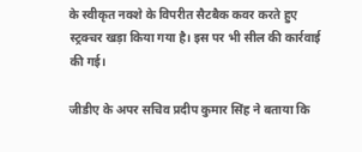के स्वीकृत नक्शे के विपरीत सैटबैक कवर करते हुए स्ट्रक्चर खड़ा किया गया है। इस पर भी सील की कार्रवाई की गई।

जीडीए के अपर सचिव प्रदीप कुमार सिंह ने बताया कि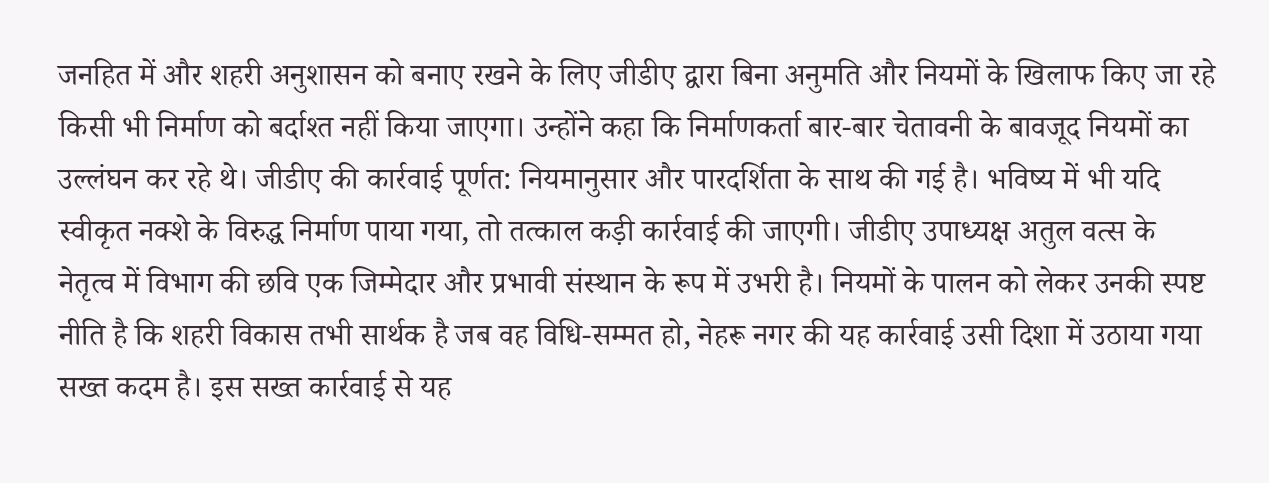जनहित में और शहरी अनुशासन को बनाए रखने के लिए जीडीए द्वारा बिना अनुमति और नियमों के खिलाफ किए जा रहे किसी भी निर्माण को बर्दाश्त नहीं किया जाएगा। उन्होंने कहा कि निर्माणकर्ता बार-बार चेतावनी के बावजूद नियमों का उल्लंघन कर रहे थे। जीडीए की कार्रवाई पूर्णत: नियमानुसार और पारदर्शिता के साथ की गई है। भविष्य में भी यदि स्वीकृत नक्शे के विरुद्ध निर्माण पाया गया, तो तत्काल कड़ी कार्रवाई की जाएगी। जीडीए उपाध्यक्ष अतुल वत्स के नेतृत्व में विभाग की छवि एक जिम्मेदार और प्रभावी संस्थान के रूप में उभरी है। नियमों के पालन को लेकर उनकी स्पष्ट नीति है कि शहरी विकास तभी सार्थक है जब वह विधि-सम्मत हो, नेहरू नगर की यह कार्रवाई उसी दिशा में उठाया गया सख्त कदम है। इस सख्त कार्रवाई से यह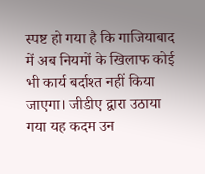स्पष्ट हो गया है कि गाजियाबाद में अब नियमों के खिलाफ कोई भी कार्य बर्दाश्त नहीं किया जाएगा। जीडीए द्वारा उठाया गया यह कदम उन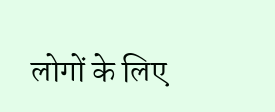लोगों के लिए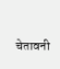चेतावनी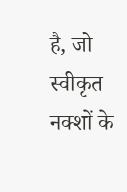है, जो स्वीकृत नक्शों के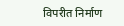विपरीत निर्माण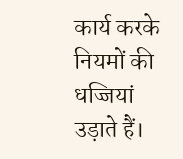कार्य करके नियमों की धज्जियां उड़ाते हैं।